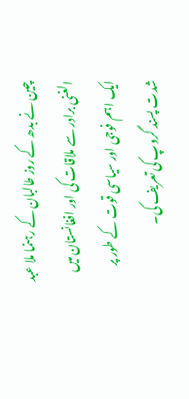چین نے بدھ کے روز طالبان کے رہنما ملا عبد الغنی برادر سے ملاقات کی اور افغانستان میں ایک اہم فوجی اور سیاسی قوت کے طور پر شدت پسند گروپ کی تعریف کی۔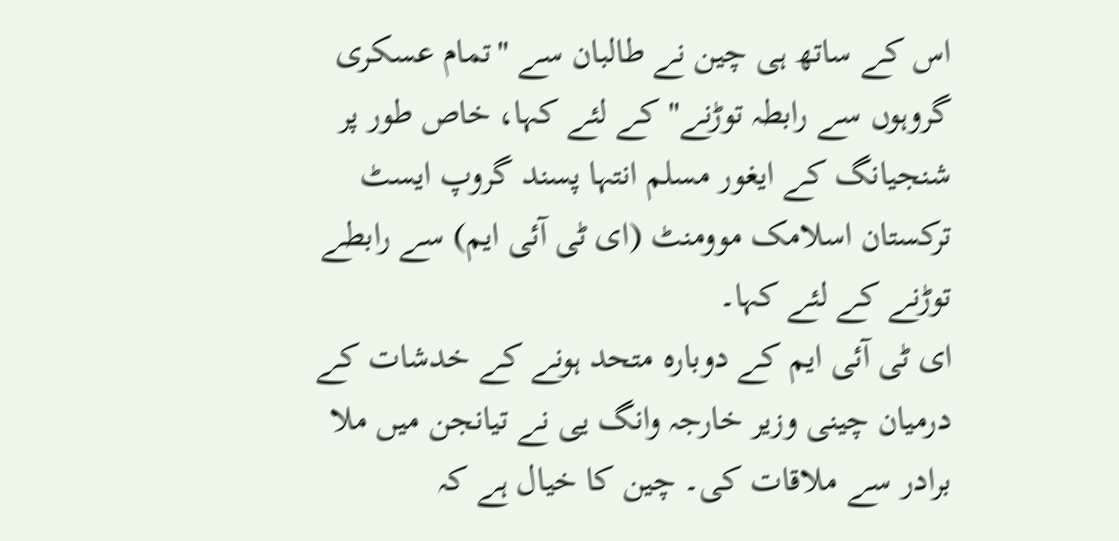اس کے ساتھ ہی چین نے طالبان سے "تمام عسکری گروہوں سے رابطہ توڑنے" کے لئے کہا، خاص طور پر شنجیانگ کے ایغور مسلم انتہا پسند گروپ ایسٹ ترکستان اسلامک موومنٹ (ای ٹی آئی ایم) سے رابطے توڑنے کے لئے کہا۔
ای ٹی آئی ایم کے دوبارہ متحد ہونے کے خدشات کے درمیان چینی وزیر خارجہ وانگ یی نے تیانجن میں ملا برادر سے ملاقات کی۔ چین کا خیال ہے کہ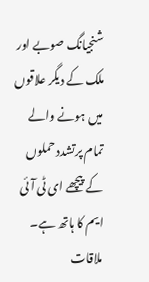شنجیانگ صوبے اور ملک کے دیگر علاقوں میں ہونے والے تمام پرتشدد حملوں کے پیچھے ای ٹی آئی ایم کا ہاتھ ہے۔ ملاقات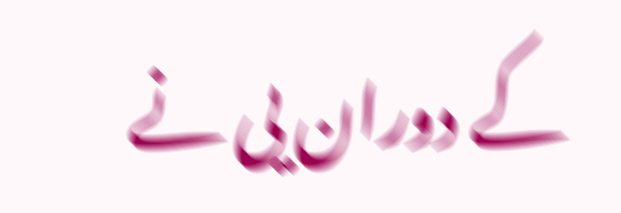کے دوران یی نے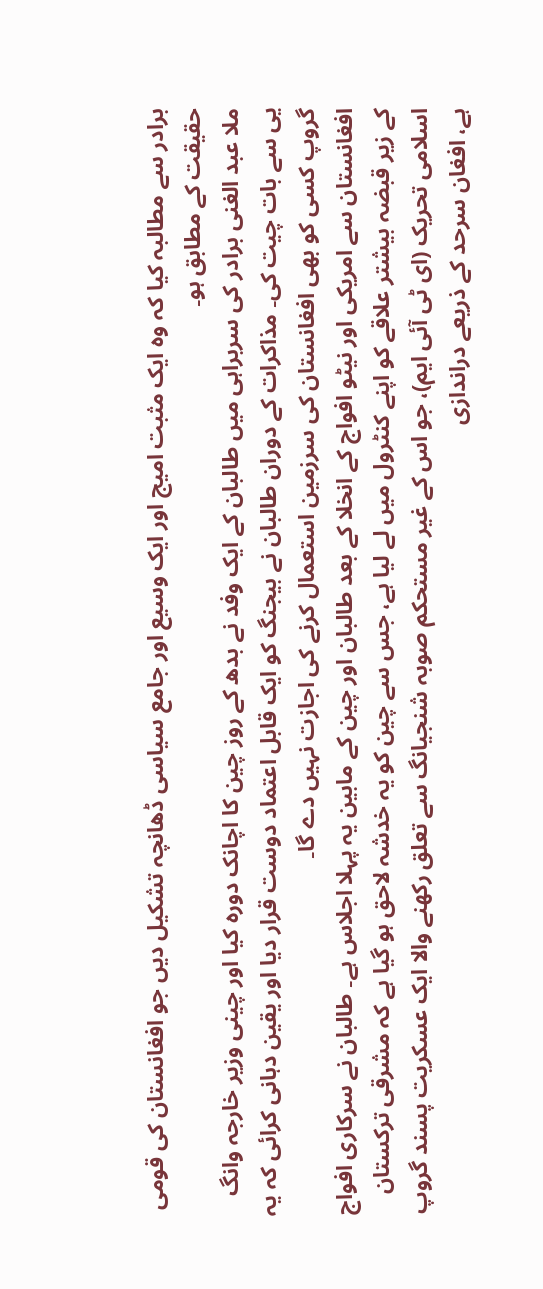برادر سے مطالبہ کیا کہ وہ ایک مثبت امیج اور ایک وسیع اور جامع سیاسی ڈھانچہ تشکیل دیں جو افغانستان کی قومی حقیقت کے مطابق ہو۔
ملا عبد الغنی برادر کی سربراہی میں طالبان کے ایک وفد نے بدھ کے روز چین کا اچانک دورہ کیا اور چینی وزیر خارجہ وانگ یی سے بات چیت کی۔ مذاکرات کے دوران طالبان نے بیجنگ کو ایک قابل اعتماد دوست قرار دیا اور یقین دہانی کرائی کہ یہ گروپ کسی کو بھی افغانستان کی سرزمین استعمال کرنے کی اجازت نہیں دے گا۔
افغانستان سے امریکی اور نیٹو افواج کے انخلا کے بعد طالبان اور چین کے مابین یہ پہلا اجلاس ہے۔ طالبان نے سرکاری افواج کے زیر قبضہ بیشتر علاقے کو اپنے کنٹرول میں لے لیا ہے، جس سے چین کو یہ خدشہ لاحق ہو گیا ہے کہ مشرقی ترکستان اسلامی تحریک (ای ٹی آئی ایم)، جو اس کے غیر مستحکم صوبہ شنجیانگ سے تعلق رکھنے والا ایک عسکریت پسند گروپ ہے، افغان سرحد کے ذریعے دراندازی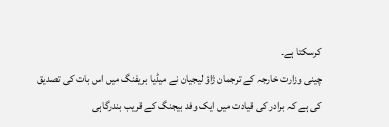کرسکتا ہے۔
چینی وزارت خارجہ کے ترجمان ژاؤ لیجیان نے میڈیا بریفنگ میں اس بات کی تصدیق کی ہے کہ برادر کی قیادت میں ایک وفد بیجنگ کے قریب بندرگاہی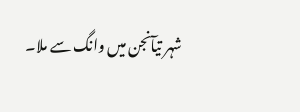شہر تیآنجن میں وانگ سے ملا۔